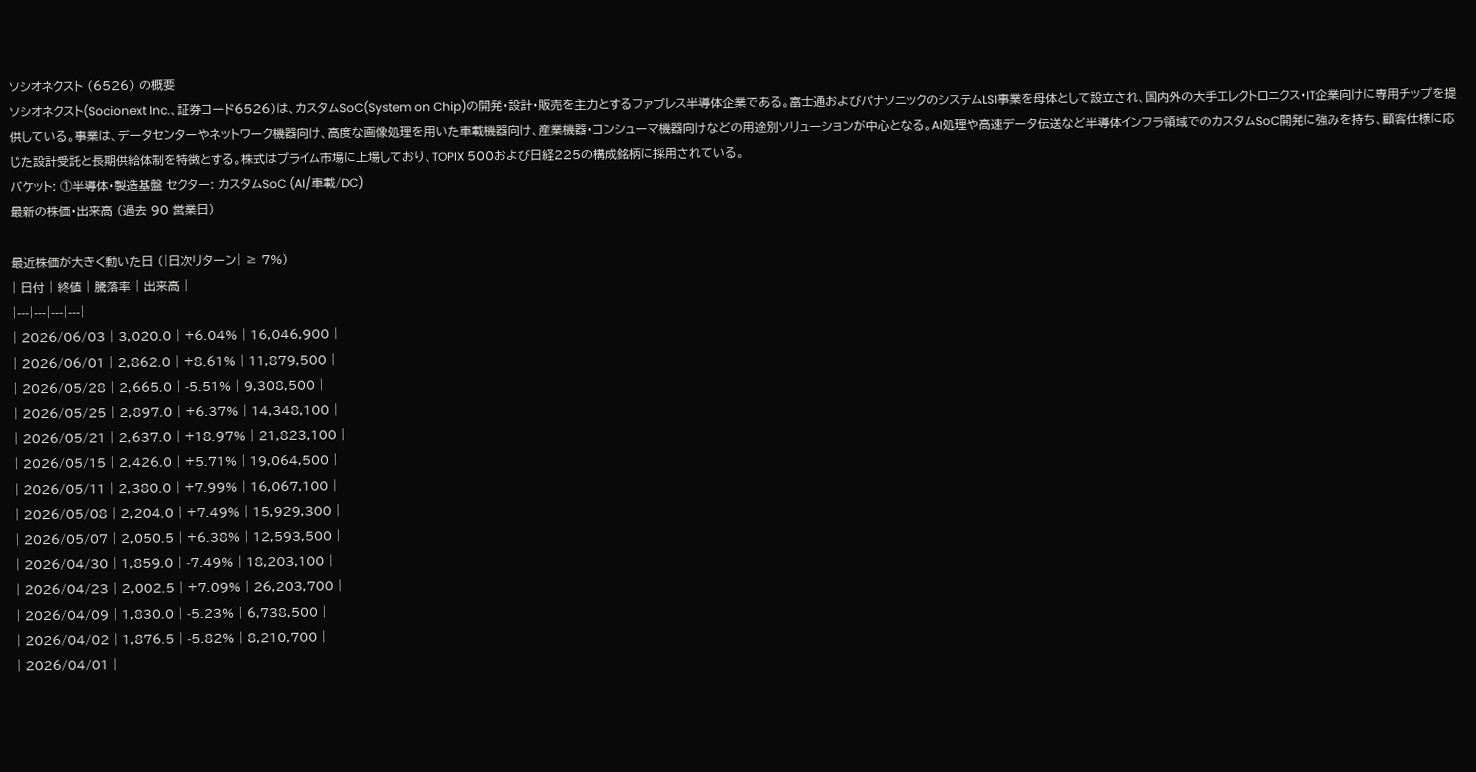ソシオネクスト (6526) の概要
ソシオネクスト(Socionext Inc.、証券コード6526)は、カスタムSoC(System on Chip)の開発・設計・販売を主力とするファブレス半導体企業である。富士通およびパナソニックのシステムLSI事業を母体として設立され、国内外の大手エレクトロニクス・IT企業向けに専用チップを提供している。事業は、データセンターやネットワーク機器向け、高度な画像処理を用いた車載機器向け、産業機器・コンシューマ機器向けなどの用途別ソリューションが中心となる。AI処理や高速データ伝送など半導体インフラ領域でのカスタムSoC開発に強みを持ち、顧客仕様に応じた設計受託と長期供給体制を特徴とする。株式はプライム市場に上場しており、TOPIX 500および日経225の構成銘柄に採用されている。
バケット: ①半導体・製造基盤 セクター: カスタムSoC (AI/車載/DC)
最新の株価・出来高 (過去 90 営業日)

最近株価が大きく動いた日 (|日次リターン| ≥ 7%)
| 日付 | 終値 | 騰落率 | 出来高 |
|---|---|---|---|
| 2026/06/03 | 3,020.0 | +6.04% | 16,046,900 |
| 2026/06/01 | 2,862.0 | +8.61% | 11,879,500 |
| 2026/05/28 | 2,665.0 | -5.51% | 9,308,500 |
| 2026/05/25 | 2,897.0 | +6.37% | 14,348,100 |
| 2026/05/21 | 2,637.0 | +18.97% | 21,823,100 |
| 2026/05/15 | 2,426.0 | +5.71% | 19,064,500 |
| 2026/05/11 | 2,380.0 | +7.99% | 16,067,100 |
| 2026/05/08 | 2,204.0 | +7.49% | 15,929,300 |
| 2026/05/07 | 2,050.5 | +6.38% | 12,593,500 |
| 2026/04/30 | 1,859.0 | -7.49% | 18,203,100 |
| 2026/04/23 | 2,002.5 | +7.09% | 26,203,700 |
| 2026/04/09 | 1,830.0 | -5.23% | 6,738,500 |
| 2026/04/02 | 1,876.5 | -5.82% | 8,210,700 |
| 2026/04/01 |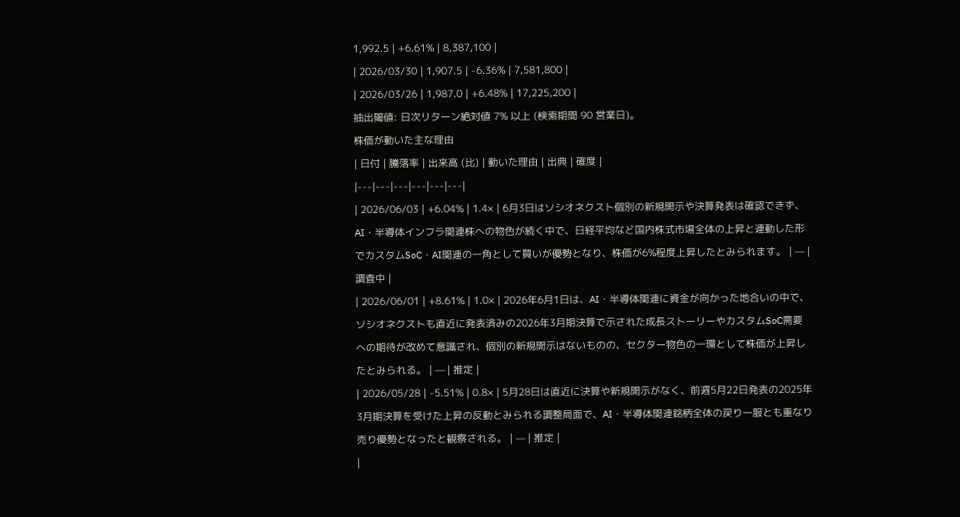1,992.5 | +6.61% | 8,387,100 |
| 2026/03/30 | 1,907.5 | -6.36% | 7,581,800 |
| 2026/03/26 | 1,987.0 | +6.48% | 17,225,200 |
抽出閾値: 日次リターン絶対値 7% 以上 (検索期間 90 営業日)。
株価が動いた主な理由
| 日付 | 騰落率 | 出来高 (比) | 動いた理由 | 出典 | 確度 |
|---|---|---|---|---|---|
| 2026/06/03 | +6.04% | 1.4× | 6月3日はソシオネクスト個別の新規開示や決算発表は確認できず、AI・半導体インフラ関連株への物色が続く中で、日経平均など国内株式市場全体の上昇と連動した形でカスタムSoC・AI関連の一角として買いが優勢となり、株価が6%程度上昇したとみられます。 | — | 調査中 |
| 2026/06/01 | +8.61% | 1.0× | 2026年6月1日は、AI・半導体関連に資金が向かった地合いの中で、ソシオネクストも直近に発表済みの2026年3月期決算で示された成長ストーリーやカスタムSoC需要への期待が改めて意識され、個別の新規開示はないものの、セクター物色の一環として株価が上昇したとみられる。 | — | 推定 |
| 2026/05/28 | -5.51% | 0.8× | 5月28日は直近に決算や新規開示がなく、前週5月22日発表の2025年3月期決算を受けた上昇の反動とみられる調整局面で、AI・半導体関連銘柄全体の戻り一服とも重なり売り優勢となったと観察される。 | — | 推定 |
|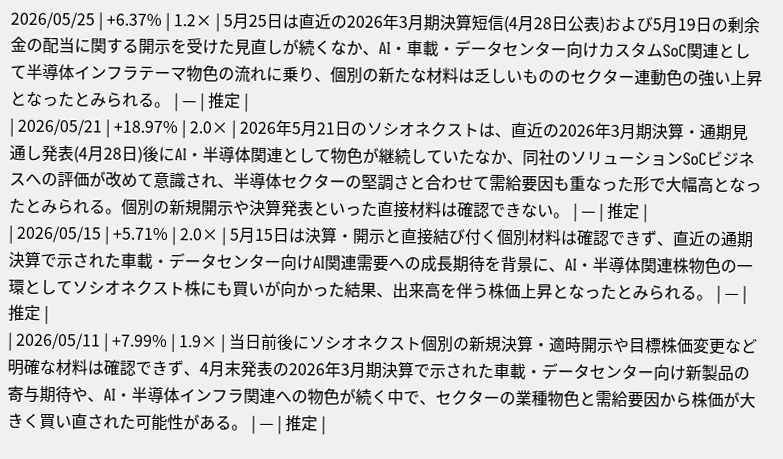2026/05/25 | +6.37% | 1.2× | 5月25日は直近の2026年3月期決算短信(4月28日公表)および5月19日の剰余金の配当に関する開示を受けた見直しが続くなか、AI・車載・データセンター向けカスタムSoC関連として半導体インフラテーマ物色の流れに乗り、個別の新たな材料は乏しいもののセクター連動色の強い上昇となったとみられる。 | — | 推定 |
| 2026/05/21 | +18.97% | 2.0× | 2026年5月21日のソシオネクストは、直近の2026年3月期決算・通期見通し発表(4月28日)後にAI・半導体関連として物色が継続していたなか、同社のソリューションSoCビジネスへの評価が改めて意識され、半導体セクターの堅調さと合わせて需給要因も重なった形で大幅高となったとみられる。個別の新規開示や決算発表といった直接材料は確認できない。 | — | 推定 |
| 2026/05/15 | +5.71% | 2.0× | 5月15日は決算・開示と直接結び付く個別材料は確認できず、直近の通期決算で示された車載・データセンター向けAI関連需要への成長期待を背景に、AI・半導体関連株物色の一環としてソシオネクスト株にも買いが向かった結果、出来高を伴う株価上昇となったとみられる。 | — | 推定 |
| 2026/05/11 | +7.99% | 1.9× | 当日前後にソシオネクスト個別の新規決算・適時開示や目標株価変更など明確な材料は確認できず、4月末発表の2026年3月期決算で示された車載・データセンター向け新製品の寄与期待や、AI・半導体インフラ関連への物色が続く中で、セクターの業種物色と需給要因から株価が大きく買い直された可能性がある。 | — | 推定 |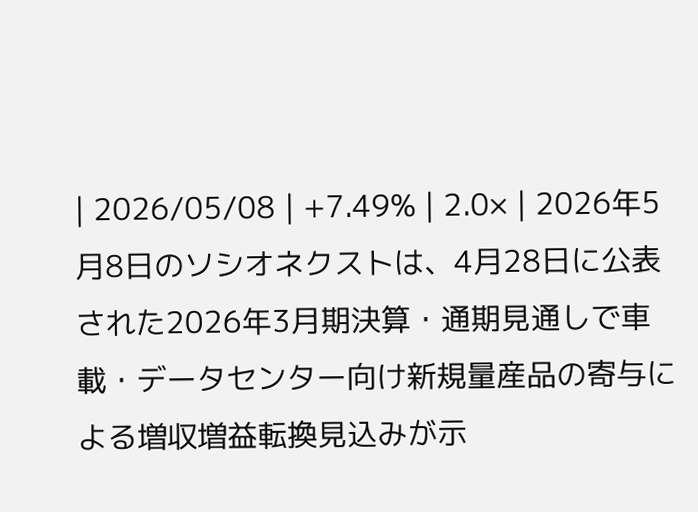| 2026/05/08 | +7.49% | 2.0× | 2026年5月8日のソシオネクストは、4月28日に公表された2026年3月期決算・通期見通しで車載・データセンター向け新規量産品の寄与による増収増益転換見込みが示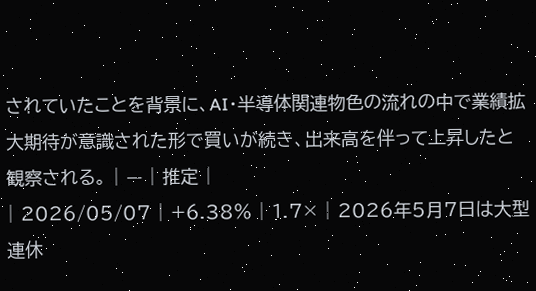されていたことを背景に、AI・半導体関連物色の流れの中で業績拡大期待が意識された形で買いが続き、出来高を伴って上昇したと観察される。 | — | 推定 |
| 2026/05/07 | +6.38% | 1.7× | 2026年5月7日は大型連休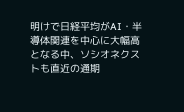明けで日経平均がAI・半導体関連を中心に大幅高となる中、ソシオネクストも直近の通期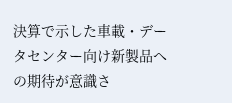決算で示した車載・データセンター向け新製品への期待が意識さ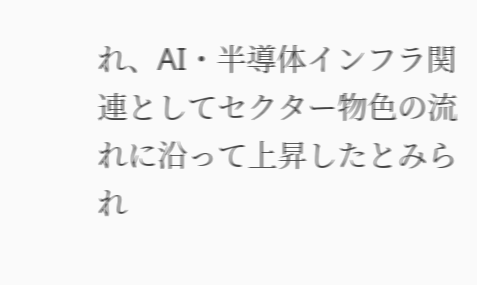れ、AI・半導体インフラ関連としてセクター物色の流れに沿って上昇したとみられ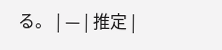る。 | — | 推定 |